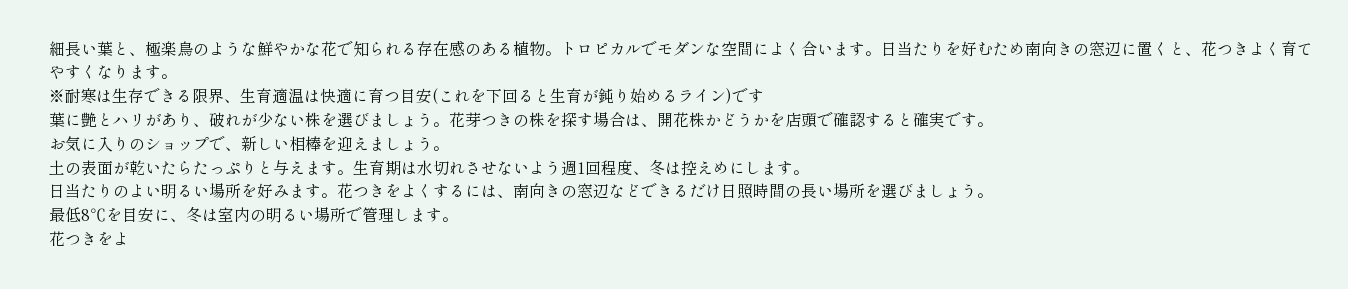細長い葉と、極楽鳥のような鮮やかな花で知られる存在感のある植物。トロピカルでモダンな空間によく合います。日当たりを好むため南向きの窓辺に置くと、花つきよく育てやすくなります。
※耐寒は生存できる限界、生育適温は快適に育つ目安(これを下回ると生育が鈍り始めるライン)です
葉に艶とハリがあり、破れが少ない株を選びましょう。花芽つきの株を探す場合は、開花株かどうかを店頭で確認すると確実です。
お気に入りのショップで、新しい相棒を迎えましょう。
土の表面が乾いたらたっぷりと与えます。生育期は水切れさせないよう週1回程度、冬は控えめにします。
日当たりのよい明るい場所を好みます。花つきをよくするには、南向きの窓辺などできるだけ日照時間の長い場所を選びましょう。
最低8℃を目安に、冬は室内の明るい場所で管理します。
花つきをよ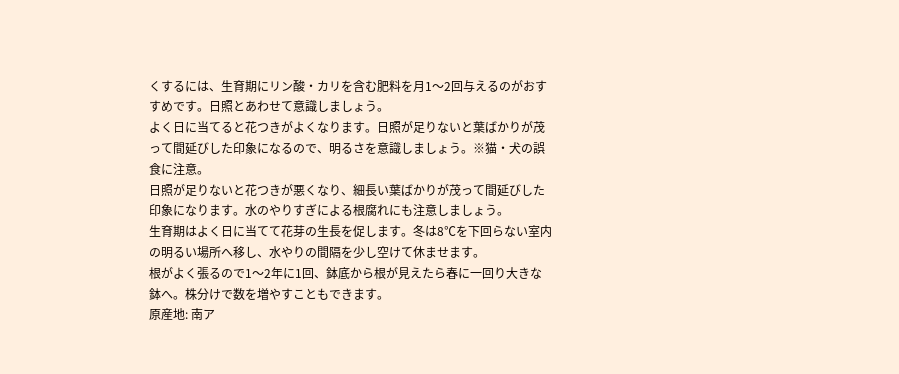くするには、生育期にリン酸・カリを含む肥料を月1〜2回与えるのがおすすめです。日照とあわせて意識しましょう。
よく日に当てると花つきがよくなります。日照が足りないと葉ばかりが茂って間延びした印象になるので、明るさを意識しましょう。※猫・犬の誤食に注意。
日照が足りないと花つきが悪くなり、細長い葉ばかりが茂って間延びした印象になります。水のやりすぎによる根腐れにも注意しましょう。
生育期はよく日に当てて花芽の生長を促します。冬は8℃を下回らない室内の明るい場所へ移し、水やりの間隔を少し空けて休ませます。
根がよく張るので1〜2年に1回、鉢底から根が見えたら春に一回り大きな鉢へ。株分けで数を増やすこともできます。
原産地: 南ア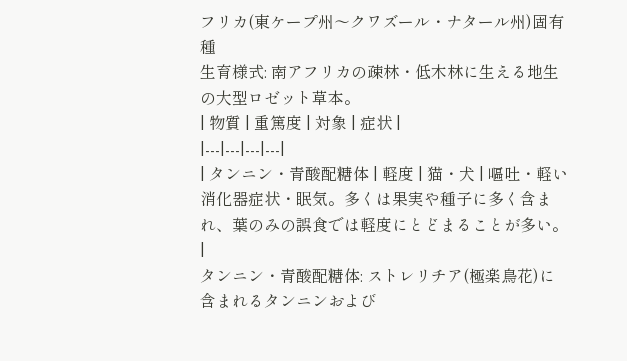フリカ(東ケープ州〜クワズール・ナタール州)固有種
生育様式: 南アフリカの疎林・低木林に生える地生の大型ロゼット草本。
| 物質 | 重篤度 | 対象 | 症状 |
|---|---|---|---|
| タンニン・青酸配糖体 | 軽度 | 猫・犬 | 嘔吐・軽い消化器症状・眠気。多くは果実や種子に多く含まれ、葉のみの誤食では軽度にとどまることが多い。 |
タンニン・青酸配糖体: ストレリチア(極楽鳥花)に含まれるタンニンおよび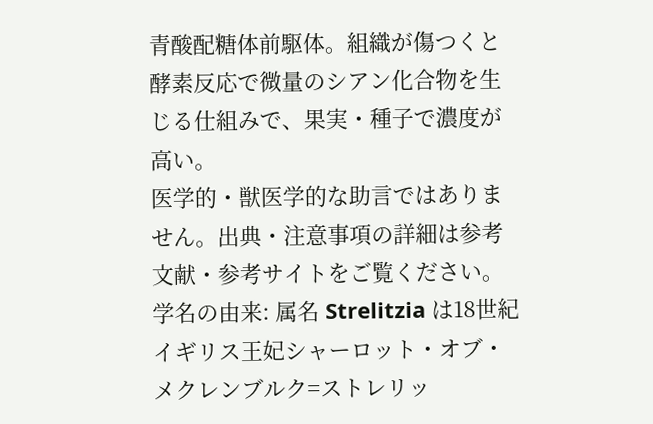青酸配糖体前駆体。組織が傷つくと酵素反応で微量のシアン化合物を生じる仕組みで、果実・種子で濃度が高い。
医学的・獣医学的な助言ではありません。出典・注意事項の詳細は参考文献・参考サイトをご覧ください。
学名の由来: 属名 Strelitzia は18世紀イギリス王妃シャーロット・オブ・メクレンブルク=ストレリッ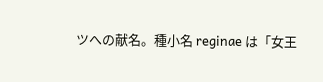ツへの献名。種小名 reginae は「女王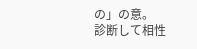の」の意。
診断して相性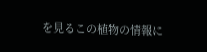を見るこの植物の情報に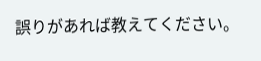誤りがあれば教えてください。